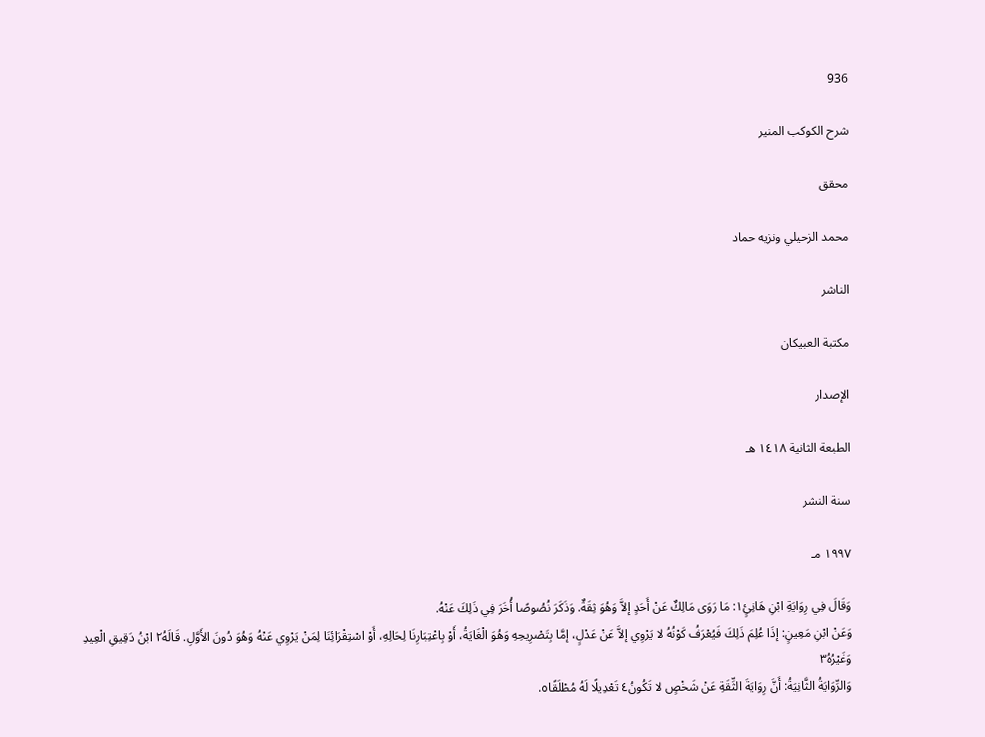936

شرح الكوكب المنير

محقق

محمد الزحيلي ونزيه حماد

الناشر

مكتبة العبيكان

الإصدار

الطبعة الثانية ١٤١٨ هـ

سنة النشر

١٩٩٧ مـ

وَقَالَ فِي رِوَايَةِ ابْنِ هَانِئٍ١: مَا رَوَى مَالِكٌ عَنْ أَحَدٍ إلاَّ وَهُوَ ثِقَةٌ. وَذَكَرَ نُصُوصًا أُخَرَ فِي ذَلِكَ عَنْهُ.
وَعَنْ ابْنِ مَعِينٍ: إذَا عُلِمَ ذَلِكَ فَيُعْرَفُ كَوْنُهُ لا يَرْوِي إلاَّ عَنْ عَدْلٍ، إمَّا بِتَصْرِيحِهِ وَهُوَ الْغَايَةُ، أَوْ بِاعْتِبَارِنَا لِحَالِهِ، أَوْ اسْتِقْرَائِنَا لِمَنْ يَرْوِي عَنْهُ وَهُوَ دُونَ الأَوَّلِ. قَالَهُ٢ ابْنُ دَقِيقِ الْعِيدِ وَغَيْرُهُ٣
وَالرِّوَايَةُ الثَّانِيَةُ: أَنَّ رِوَايَةَ الثِّقَةِ عَنْ شَخْصٍ لا تَكُونُ٤ تَعْدِيلًا لَهُ مُطْلَقًا٥.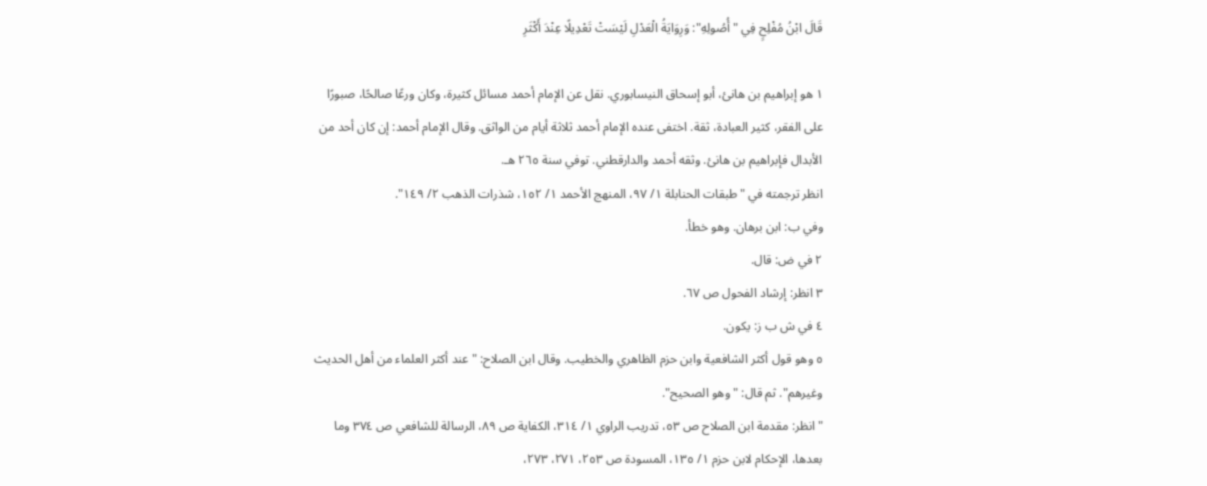قَالَ ابْنُ مُفْلِحٍ فِي "أُصُولِهِ": وَرِوَايَةُ الْعَدْلِ لَيْسَتْ تَعْدِيلًا عِنْدَ أَكْثَرِ

١ هو إبراهيم بن هانئ، أبو إسحاق النيسابوري. نقل عن الإمام أحمد مسائل كثيرة، وكان ورعًا صالحًا، صبورًا على الفقر، كثير العبادة، ثقة. اختفى عنده الإمام أحمد ثلاثة أيام من الواثق. وقال الإمام أحمد: إن كان أحد من الأبدال فإبراهيم بن هانئ. وثقه أحمد والدارقطني. توفي سنة ٢٦٥ هـ.
انظر ترجمته في "طبقات الحنابلة ١/ ٩٧، المنهج الأحمد ١/ ١٥٢، شذرات الذهب ٢/ ١٤٩".
وفي ب: ابن برهان. وهو خطأ.
٢ في ض: قال.
٣ انظر: إرشاد الفحول ص ٦٧.
٤ في ش ب ز: يكون.
٥ وهو قول أكثر الشافعية وابن حزم الظاهري والخطيب. وقال ابن الصلاح: "عند أكثر العلماء من أهل الحديث وغيرهم". ثم قال: "وهو الصحيح".
"انظر: مقدمة ابن الصلاح ص ٥٣، تدريب الراوي ١/ ٣١٤، الكفاية ص ٨٩، الرسالة للشافعي ص ٣٧٤ وما بعدها، الإحكام لابن حزم ١/ ١٣٥، المسودة ص ٢٥٣، ٢٧١، ٢٧٣،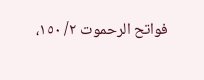فواتح الرحموت ٢/ ١٥٠،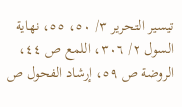تيسير التحرير ٣/ ٥٠، ٥٥، نهاية السول ٢/ ٣٠٦، اللمع ص ٤٤، الروضة ص ٥٩، إرشاد الفحول ص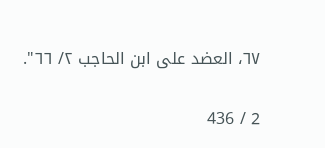٦٧، العضد على ابن الحاجب ٢/ ٦٦".

2 / 436